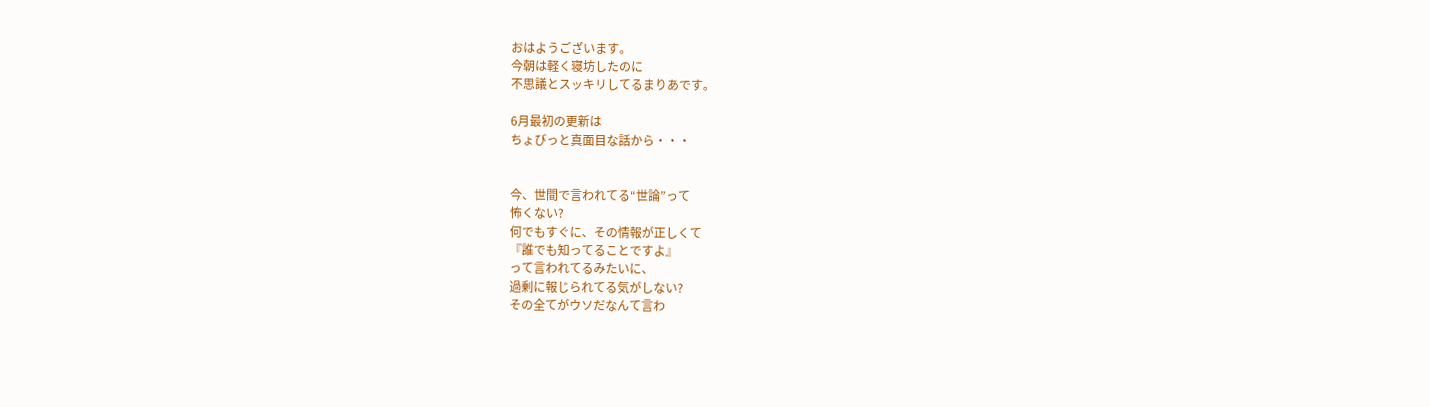おはようございます。
今朝は軽く寝坊したのに
不思議とスッキリしてるまりあです。

6月最初の更新は
ちょびっと真面目な話から・・・


今、世間で言われてる“世論”って
怖くない?
何でもすぐに、その情報が正しくて
『誰でも知ってることですよ』
って言われてるみたいに、
過剰に報じられてる気がしない?
その全てがウソだなんて言わ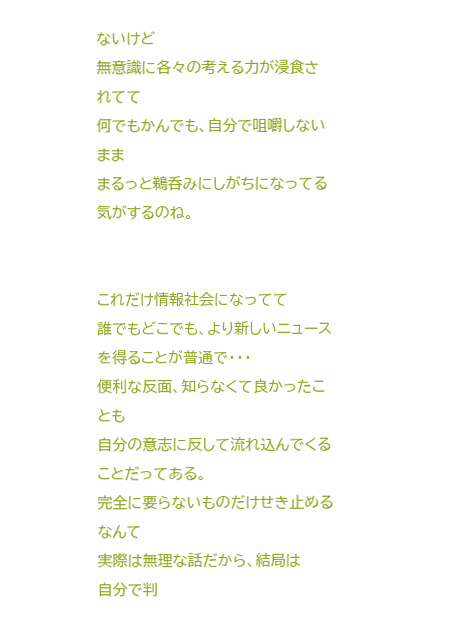ないけど
無意識に各々の考える力が浸食されてて
何でもかんでも、自分で咀嚼しないまま
まるっと鵜呑みにしがちになってる気がするのね。


これだけ情報社会になってて
誰でもどこでも、より新しいニュースを得ることが普通で・・・
便利な反面、知らなくて良かったことも
自分の意志に反して流れ込んでくることだってある。
完全に要らないものだけせき止めるなんて
実際は無理な話だから、結局は
自分で判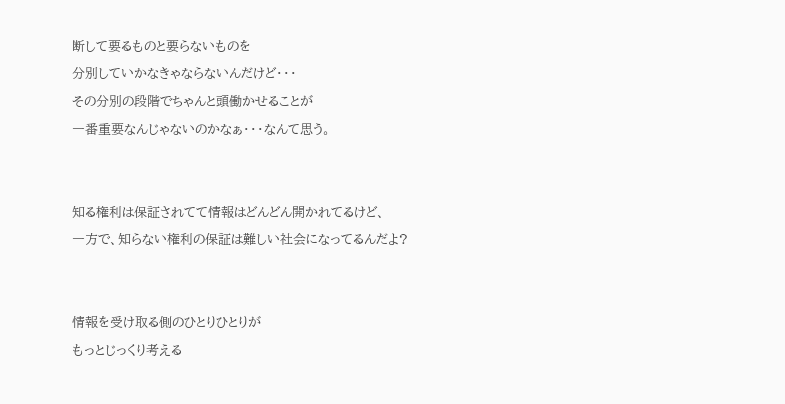断して要るものと要らないものを
分別していかなきゃならないんだけど・・・
その分別の段階でちゃんと頭働かせることが
一番重要なんじゃないのかなぁ・・・なんて思う。


知る権利は保証されてて情報はどんどん開かれてるけど、
一方で、知らない権利の保証は難しい社会になってるんだよ?


情報を受け取る側のひとりひとりが
もっとじっくり考える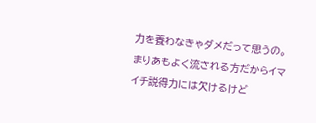力を養わなきゃダメだって思うの。
まりあもよく流される方だからイマイチ説得力には欠けるけど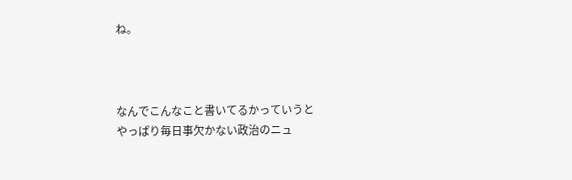ね。



なんでこんなこと書いてるかっていうと
やっぱり毎日事欠かない政治のニュ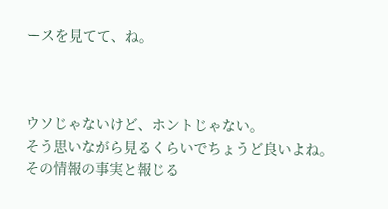ースを見てて、ね。



ウソじゃないけど、ホントじゃない。
そう思いながら見るくらいでちょうど良いよね。
その情報の事実と報じる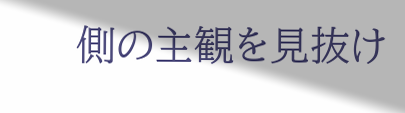側の主観を見抜け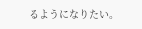るようになりたい。